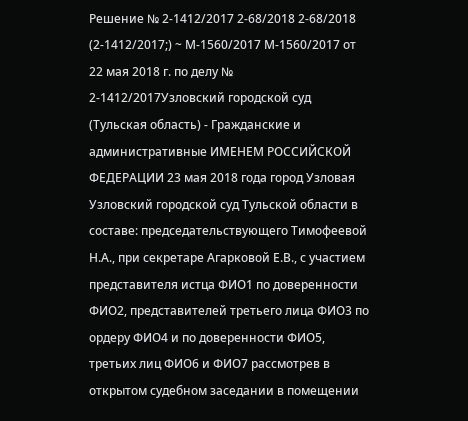Решение № 2-1412/2017 2-68/2018 2-68/2018 (2-1412/2017;) ~ М-1560/2017 М-1560/2017 от 22 мая 2018 г. по делу № 2-1412/2017Узловский городской суд (Тульская область) - Гражданские и административные ИМЕНЕМ РОССИЙСКОЙ ФЕДЕРАЦИИ 23 мая 2018 года город Узловая Узловский городской суд Тульской области в составе: председательствующего Тимофеевой Н.А., при секретаре Агарковой Е.В., с участием представителя истца ФИО1 по доверенности ФИО2, представителей третьего лица ФИО3 по ордеру ФИО4 и по доверенности ФИО5, третьих лиц ФИО6 и ФИО7 рассмотрев в открытом судебном заседании в помещении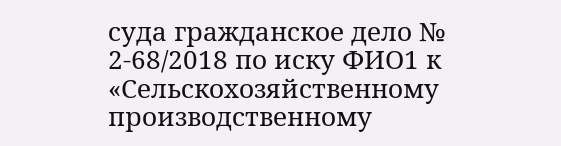суда гражданское дело № 2-68/2018 по иску ФИО1 к «Сельскохозяйственному производственному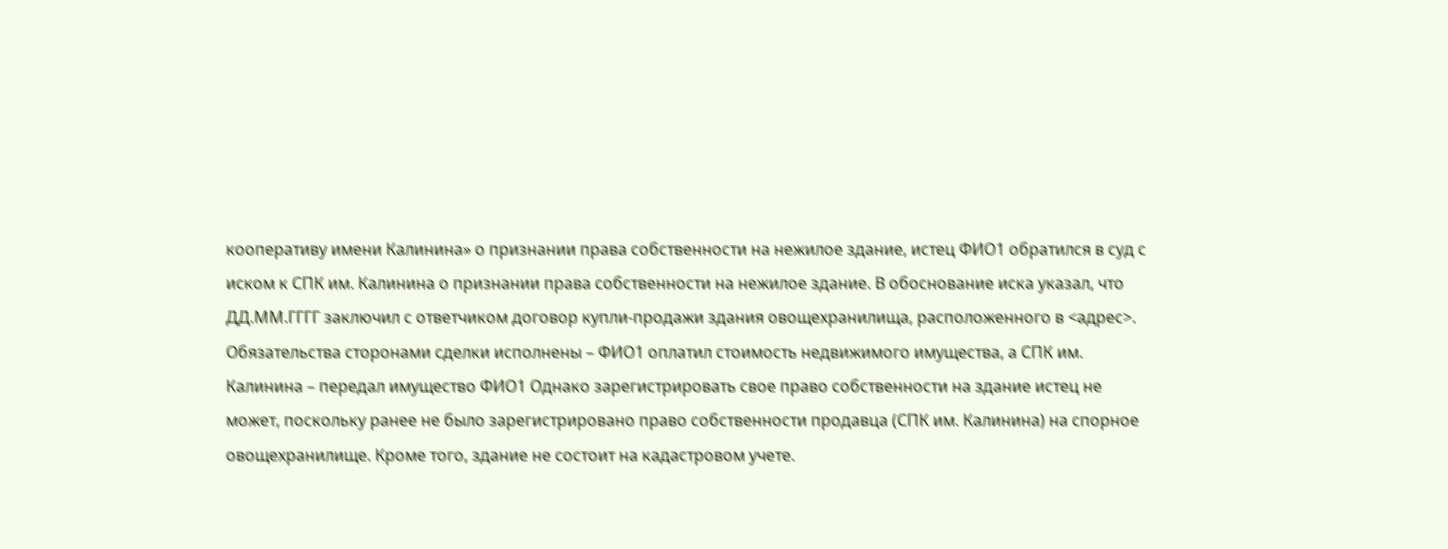кооперативу имени Калинина» о признании права собственности на нежилое здание, истец ФИО1 обратился в суд с иском к СПК им. Калинина о признании права собственности на нежилое здание. В обоснование иска указал, что ДД.ММ.ГГГГ заключил с ответчиком договор купли-продажи здания овощехранилища, расположенного в <адрес>. Обязательства сторонами сделки исполнены – ФИО1 оплатил стоимость недвижимого имущества, а СПК им. Калинина – передал имущество ФИО1 Однако зарегистрировать свое право собственности на здание истец не может, поскольку ранее не было зарегистрировано право собственности продавца (СПК им. Калинина) на спорное овощехранилище. Кроме того, здание не состоит на кадастровом учете.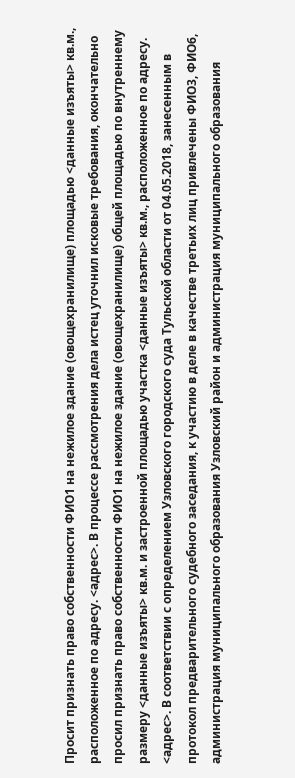Просит признать право собственности ФИО1 на нежилое здание (овощехранилище) площадью <данные изъяты> кв.м., расположенное по адресу. <адрес>. В процессе рассмотрения дела истец уточнил исковые требования, окончательно просил признать право собственности ФИО1 на нежилое здание (овощехранилище) общей площадью по внутреннему размеру <данные изъяты> кв.м. и застроенной площадью участка <данные изъяты> кв.м., расположенное по адресу. <адрес>. В соответствии с определением Узловского городского суда Тульской области от 04.05.2018, занесенным в протокол предварительного судебного заседания, к участию в деле в качестве третьих лиц привлечены ФИО3, ФИО6, администрация муниципального образования Узловский район и администрация муниципального образования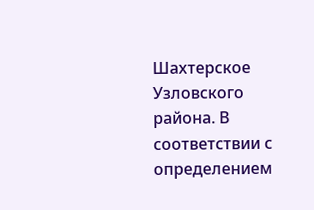Шахтерское Узловского района. В соответствии с определением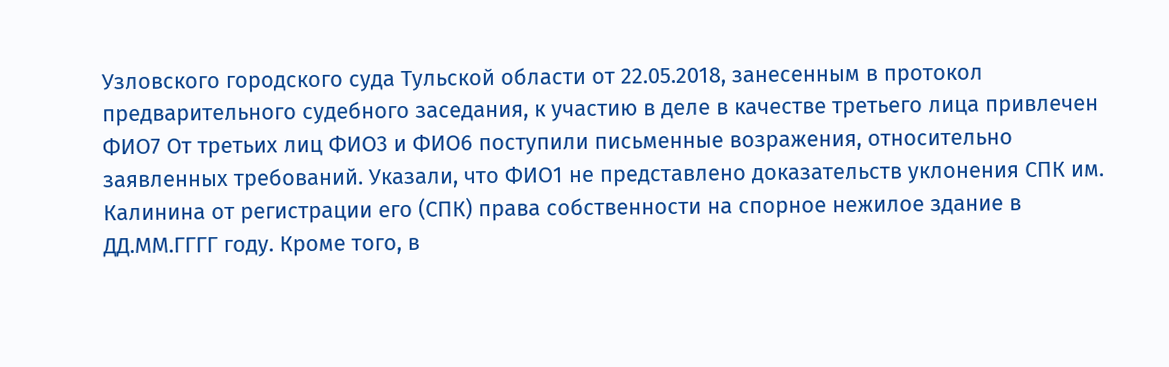Узловского городского суда Тульской области от 22.05.2018, занесенным в протокол предварительного судебного заседания, к участию в деле в качестве третьего лица привлечен ФИО7 От третьих лиц ФИО3 и ФИО6 поступили письменные возражения, относительно заявленных требований. Указали, что ФИО1 не представлено доказательств уклонения СПК им. Калинина от регистрации его (СПК) права собственности на спорное нежилое здание в ДД.ММ.ГГГГ году. Кроме того, в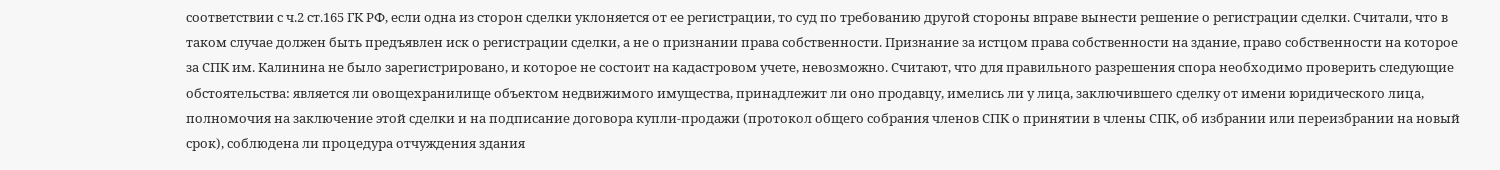соответствии с ч.2 ст.165 ГК РФ, если одна из сторон сделки уклоняется от ее регистрации, то суд по требованию другой стороны вправе вынести решение о регистрации сделки. Считали, что в таком случае должен быть предъявлен иск о регистрации сделки, а не о признании права собственности. Признание за истцом права собственности на здание, право собственности на которое за СПК им. Калинина не было зарегистрировано, и которое не состоит на кадастровом учете, невозможно. Считают, что для правильного разрешения спора необходимо проверить следующие обстоятельства: является ли овощехранилище объектом недвижимого имущества, принадлежит ли оно продавцу, имелись ли у лица, заключившего сделку от имени юридического лица, полномочия на заключение этой сделки и на подписание договора купли-продажи (протокол общего собрания членов СПК о принятии в члены СПК, об избрании или переизбрании на новый срок), соблюдена ли процедура отчуждения здания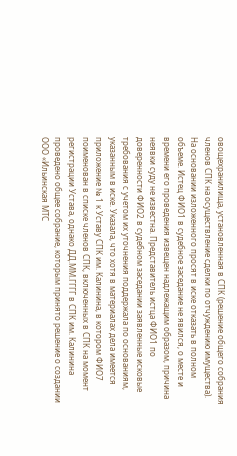овощехранилища, установленная в СПК (решение общего собрания членов СПК на осуществление сделки по отчуждению имущества). На основании изложенного просят в иске отказать в полном объеме. Истец ФИО1 в судебное заседание не явился, о месте и времени его проведения извещен надлежащим образом, причина неявки суду не известна. Представитель истца ФИО1 по доверенности ФИО2 в судебном заседании заявленные исковые требования с учетом их уточнения поддержала по основаниям, указанным в иске. Указала, что хотя в материалах дела имеется приложение № 1 к Уставу СПК им. Калинина, в котором ФИО7 поименован в списке членов СПК, включенных в СПК на момент регистрации Устава, однако ДД.ММ.ГГГГ в СПК им. Калинина проведено общее собрание, которым принято решение о создании ООО «Ильинская МТС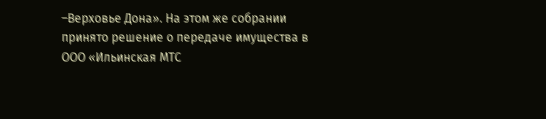–Верховье Дона». На этом же собрании принято решение о передаче имущества в ООО «Ильинская МТС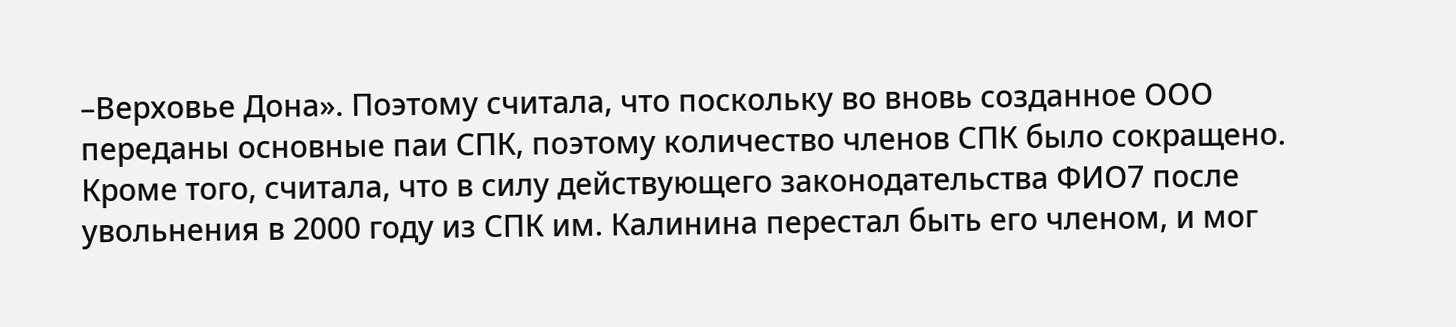–Верховье Дона». Поэтому считала, что поскольку во вновь созданное ООО переданы основные паи СПК, поэтому количество членов СПК было сокращено. Кроме того, считала, что в силу действующего законодательства ФИО7 после увольнения в 2000 году из СПК им. Калинина перестал быть его членом, и мог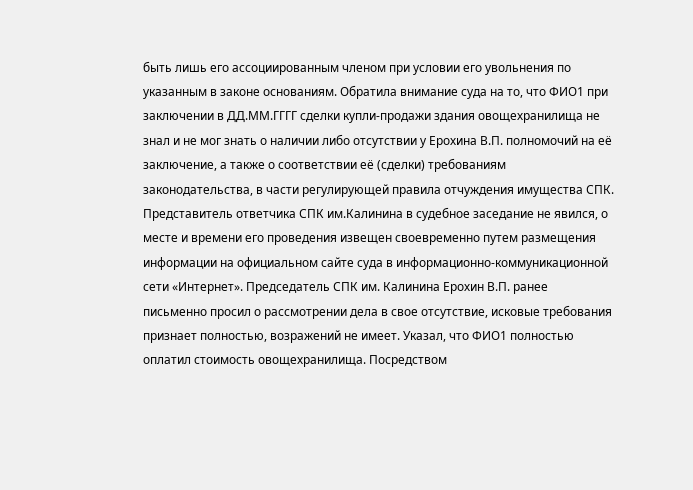быть лишь его ассоциированным членом при условии его увольнения по указанным в законе основаниям. Обратила внимание суда на то, что ФИО1 при заключении в ДД.ММ.ГГГГ сделки купли-продажи здания овощехранилища не знал и не мог знать о наличии либо отсутствии у Ерохина В.П. полномочий на её заключение, а также о соответствии её (сделки) требованиям законодательства, в части регулирующей правила отчуждения имущества СПК. Представитель ответчика СПК им.Калинина в судебное заседание не явился, о месте и времени его проведения извещен своевременно путем размещения информации на официальном сайте суда в информационно-коммуникационной сети «Интернет». Председатель СПК им. Калинина Ерохин В.П. ранее письменно просил о рассмотрении дела в свое отсутствие, исковые требования признает полностью, возражений не имеет. Указал, что ФИО1 полностью оплатил стоимость овощехранилища. Посредством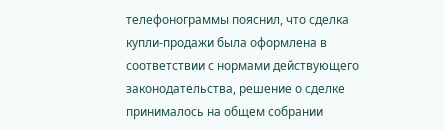телефонограммы пояснил, что сделка купли-продажи была оформлена в соответствии с нормами действующего законодательства, решение о сделке принималось на общем собрании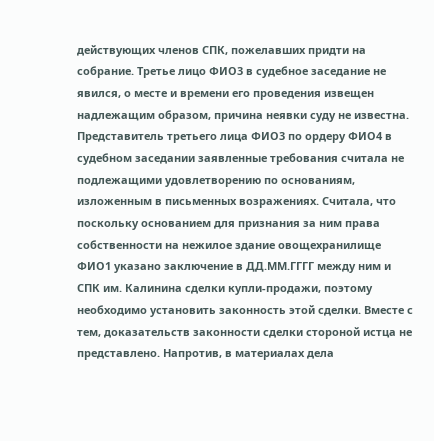действующих членов СПК, пожелавших придти на собрание. Третье лицо ФИО3 в судебное заседание не явился, о месте и времени его проведения извещен надлежащим образом, причина неявки суду не известна. Представитель третьего лица ФИО3 по ордеру ФИО4 в судебном заседании заявленные требования считала не подлежащими удовлетворению по основаниям, изложенным в письменных возражениях. Считала, что поскольку основанием для признания за ним права собственности на нежилое здание овощехранилище ФИО1 указано заключение в ДД.ММ.ГГГГ между ним и СПК им. Калинина сделки купли-продажи, поэтому необходимо установить законность этой сделки. Вместе с тем, доказательств законности сделки стороной истца не представлено. Напротив, в материалах дела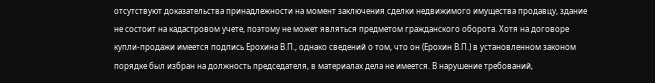отсутствуют доказательства принадлежности на момент заключения сделки недвижимого имущества продавцу, здание не состоит на кадастровом учете, поэтому не может являться предметом гражданского оборота. Хотя на договоре купли-продажи имеется подпись Ерохина В.П., однако сведений о том, что он (Ерохин В.П.) в установленном законом порядке был избран на должность председателя, в материалах дела не имеется. В нарушение требований,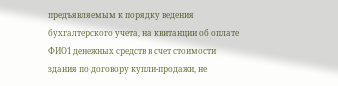предъявляемым к порядку ведения бухгалтерского учета, на квитанции об оплате ФИО1 денежных средств в счет стоимости здания по договору купли-продажи, не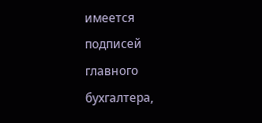имеется подписей главного бухгалтера,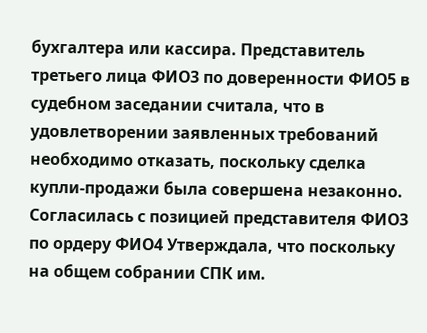бухгалтера или кассира. Представитель третьего лица ФИО3 по доверенности ФИО5 в судебном заседании считала, что в удовлетворении заявленных требований необходимо отказать, поскольку сделка купли-продажи была совершена незаконно. Согласилась с позицией представителя ФИО3 по ордеру ФИО4 Утверждала, что поскольку на общем собрании СПК им.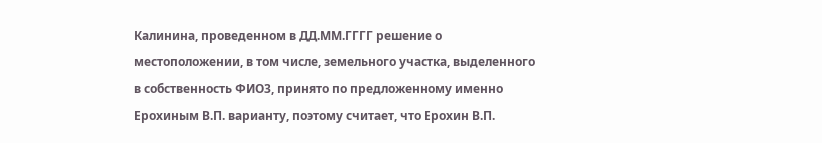Калинина, проведенном в ДД.ММ.ГГГГ решение о местоположении, в том числе, земельного участка, выделенного в собственность ФИО3, принято по предложенному именно Ерохиным В.П. варианту, поэтому считает, что Ерохин В.П.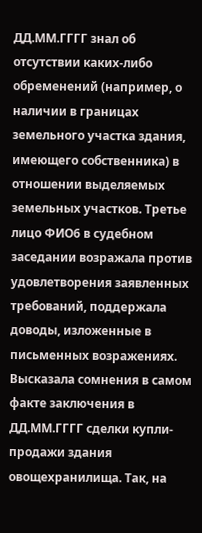ДД.ММ.ГГГГ знал об отсутствии каких-либо обременений (например, о наличии в границах земельного участка здания, имеющего собственника) в отношении выделяемых земельных участков. Третье лицо ФИО6 в судебном заседании возражала против удовлетворения заявленных требований, поддержала доводы, изложенные в письменных возражениях. Высказала сомнения в самом факте заключения в ДД.ММ.ГГГГ сделки купли-продажи здания овощехранилища. Так, на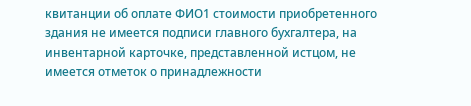квитанции об оплате ФИО1 стоимости приобретенного здания не имеется подписи главного бухгалтера, на инвентарной карточке, представленной истцом, не имеется отметок о принадлежности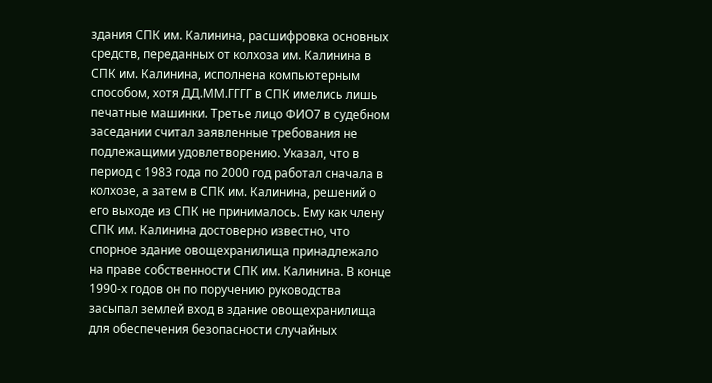здания СПК им. Калинина, расшифровка основных средств, переданных от колхоза им. Калинина в СПК им. Калинина, исполнена компьютерным способом, хотя ДД.ММ.ГГГГ в СПК имелись лишь печатные машинки. Третье лицо ФИО7 в судебном заседании считал заявленные требования не подлежащими удовлетворению. Указал, что в период с 1983 года по 2000 год работал сначала в колхозе, а затем в СПК им. Калинина, решений о его выходе из СПК не принималось. Ему как члену СПК им. Калинина достоверно известно, что спорное здание овощехранилища принадлежало на праве собственности СПК им. Калинина. В конце 1990-х годов он по поручению руководства засыпал землей вход в здание овощехранилища для обеспечения безопасности случайных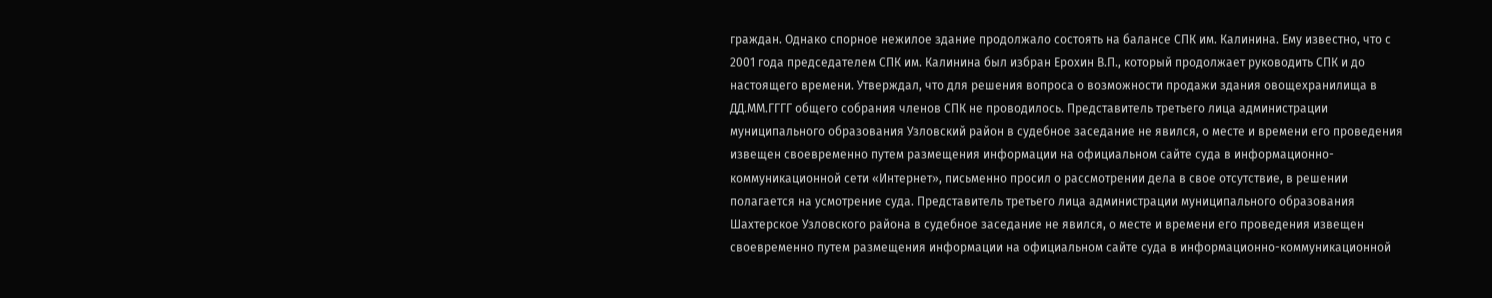граждан. Однако спорное нежилое здание продолжало состоять на балансе СПК им. Калинина. Ему известно, что с 2001 года председателем СПК им. Калинина был избран Ерохин В.П., который продолжает руководить СПК и до настоящего времени. Утверждал, что для решения вопроса о возможности продажи здания овощехранилища в ДД.ММ.ГГГГ общего собрания членов СПК не проводилось. Представитель третьего лица администрации муниципального образования Узловский район в судебное заседание не явился, о месте и времени его проведения извещен своевременно путем размещения информации на официальном сайте суда в информационно-коммуникационной сети «Интернет», письменно просил о рассмотрении дела в свое отсутствие, в решении полагается на усмотрение суда. Представитель третьего лица администрации муниципального образования Шахтерское Узловского района в судебное заседание не явился, о месте и времени его проведения извещен своевременно путем размещения информации на официальном сайте суда в информационно-коммуникационной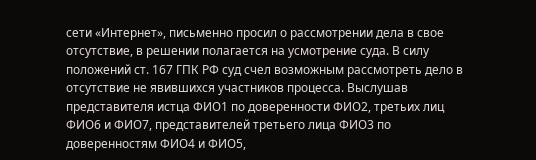сети «Интернет», письменно просил о рассмотрении дела в свое отсутствие, в решении полагается на усмотрение суда. В силу положений ст. 167 ГПК РФ суд счел возможным рассмотреть дело в отсутствие не явившихся участников процесса. Выслушав представителя истца ФИО1 по доверенности ФИО2, третьих лиц ФИО6 и ФИО7, представителей третьего лица ФИО3 по доверенностям ФИО4 и ФИО5,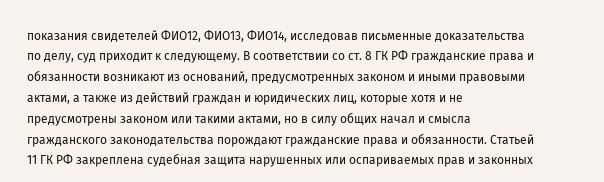показания свидетелей ФИО12, ФИО13, ФИО14, исследовав письменные доказательства по делу, суд приходит к следующему. В соответствии со ст. 8 ГК РФ гражданские права и обязанности возникают из оснований, предусмотренных законом и иными правовыми актами, а также из действий граждан и юридических лиц, которые хотя и не предусмотрены законом или такими актами, но в силу общих начал и смысла гражданского законодательства порождают гражданские права и обязанности. Статьей 11 ГК РФ закреплена судебная защита нарушенных или оспариваемых прав и законных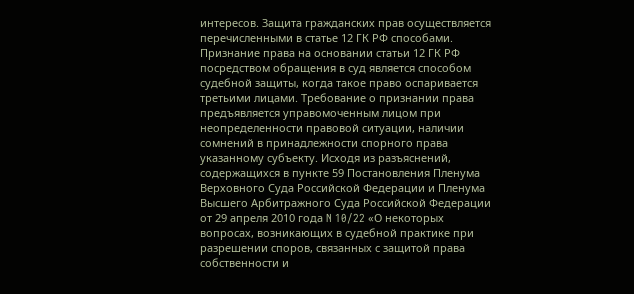интересов. Защита гражданских прав осуществляется перечисленными в статье 12 ГК РФ способами. Признание права на основании статьи 12 ГК РФ посредством обращения в суд является способом судебной защиты, когда такое право оспаривается третьими лицами. Требование о признании права предъявляется управомоченным лицом при неопределенности правовой ситуации, наличии сомнений в принадлежности спорного права указанному субъекту. Исходя из разъяснений, содержащихся в пункте 59 Постановления Пленума Верховного Суда Российской Федерации и Пленума Высшего Арбитражного Суда Российской Федерации от 29 апреля 2010 года N 10/22 «О некоторых вопросах, возникающих в судебной практике при разрешении споров, связанных с защитой права собственности и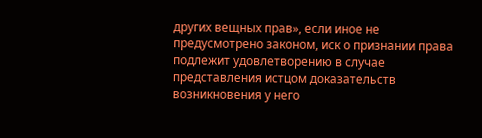других вещных прав», если иное не предусмотрено законом, иск о признании права подлежит удовлетворению в случае представления истцом доказательств возникновения у него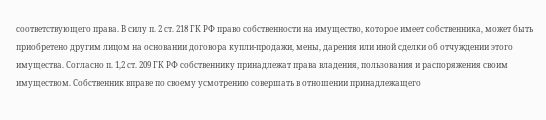соответствующего права. В силу п. 2 ст. 218 ГК РФ право собственности на имущество, которое имеет собственника, может быть приобретено другим лицом на основании договора купли-продажи, мены, дарения или иной сделки об отчуждении этого имущества. Согласно п. 1,2 ст. 209 ГК РФ собственнику принадлежат права владения, пользования и распоряжения своим имуществом. Собственник вправе по своему усмотрению совершать в отношении принадлежащего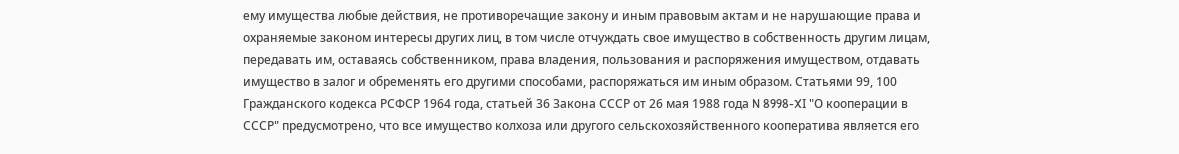ему имущества любые действия, не противоречащие закону и иным правовым актам и не нарушающие права и охраняемые законом интересы других лиц, в том числе отчуждать свое имущество в собственность другим лицам, передавать им, оставаясь собственником, права владения, пользования и распоряжения имуществом, отдавать имущество в залог и обременять его другими способами, распоряжаться им иным образом. Статьями 99, 100 Гражданского кодекса РСФСР 1964 года, статьей 36 Закона СССР от 26 мая 1988 года N 8998-XI "О кооперации в СССР" предусмотрено, что все имущество колхоза или другого сельскохозяйственного кооператива является его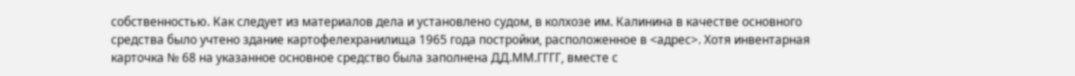собственностью. Как следует из материалов дела и установлено судом, в колхозе им. Калинина в качестве основного средства было учтено здание картофелехранилища 1965 года постройки, расположенное в <адрес>. Хотя инвентарная карточка № 68 на указанное основное средство была заполнена ДД.ММ.ГГГГ, вместе с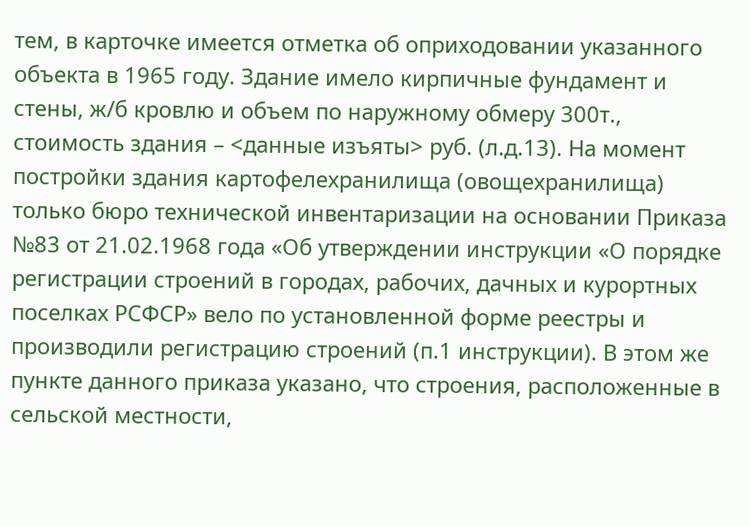тем, в карточке имеется отметка об оприходовании указанного объекта в 1965 году. Здание имело кирпичные фундамент и стены, ж/б кровлю и объем по наружному обмеру 300т., стоимость здания – <данные изъяты> руб. (л.д.13). На момент постройки здания картофелехранилища (овощехранилища) только бюро технической инвентаризации на основании Приказа №83 от 21.02.1968 года «Об утверждении инструкции «О порядке регистрации строений в городах, рабочих, дачных и курортных поселках РСФСР» вело по установленной форме реестры и производили регистрацию строений (п.1 инструкции). В этом же пункте данного приказа указано, что строения, расположенные в сельской местности,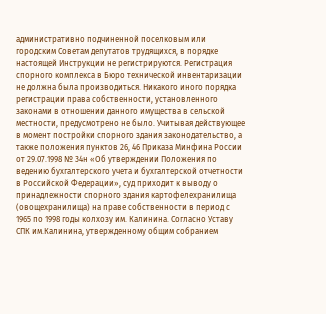административно подчиненной поселковым или городским Советам депутатов трудящихся, в порядке настоящей Инструкции не регистрируются. Регистрация спорного комплекса в Бюро технической инвентаризации не должна была производиться. Никакого иного порядка регистрации права собственности, установленного законами в отношении данного имущества в сельской местности, предусмотрено не было. Учитывая действующее в момент постройки спорного здания законодательство, а также положения пунктов 26, 46 Приказа Минфина России от 29.07.1998 № 34н «Об утверждении Положения по ведению бухгалтерского учета и бухгалтерской отчетности в Российской Федерации», суд приходит к выводу о принадлежности спорного здания картофелехранилища (овощехранилища) на праве собственности в период с 1965 по 1998 годы колхозу им. Калинина. Согласно Уставу СПК им.Калинина, утвержденному общим собранием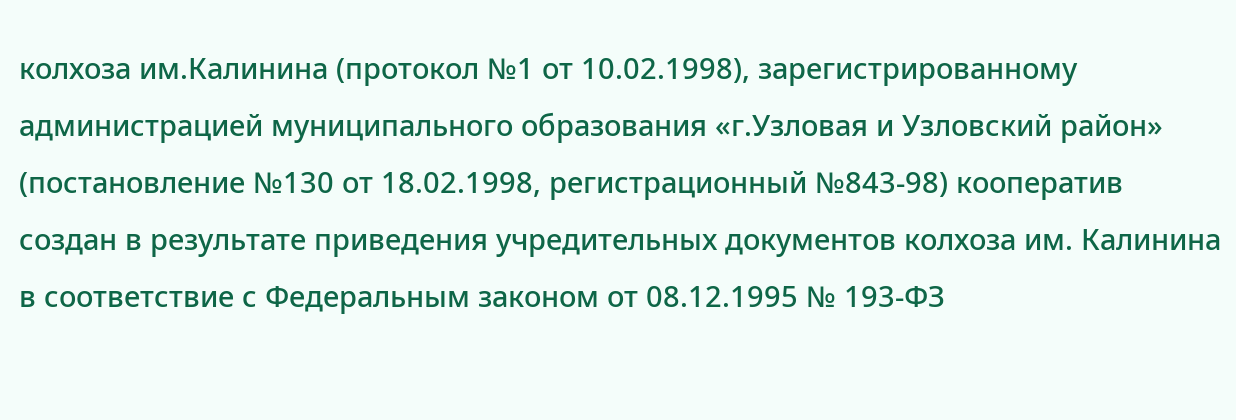колхоза им.Калинина (протокол №1 от 10.02.1998), зарегистрированному администрацией муниципального образования «г.Узловая и Узловский район» (постановление №130 от 18.02.1998, регистрационный №843-98) кооператив создан в результате приведения учредительных документов колхоза им. Калинина в соответствие с Федеральным законом от 08.12.1995 № 193-ФЗ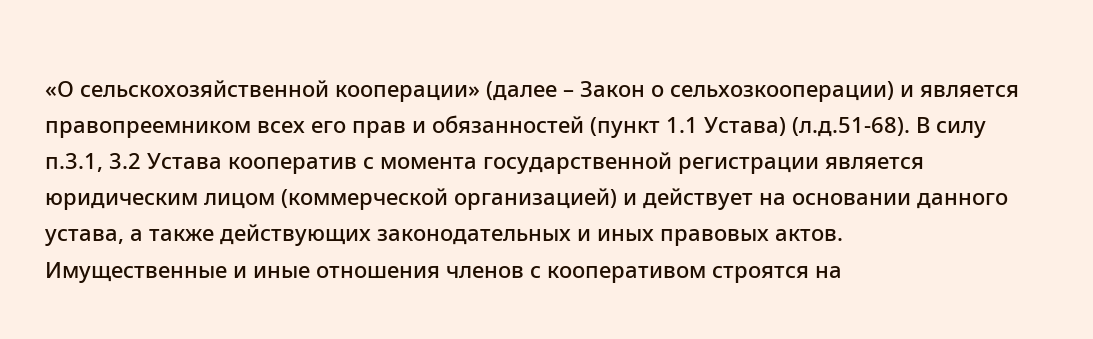«О сельскохозяйственной кооперации» (далее – Закон о сельхозкооперации) и является правопреемником всех его прав и обязанностей (пункт 1.1 Устава) (л.д.51-68). В силу п.3.1, 3.2 Устава кооператив с момента государственной регистрации является юридическим лицом (коммерческой организацией) и действует на основании данного устава, а также действующих законодательных и иных правовых актов. Имущественные и иные отношения членов с кооперативом строятся на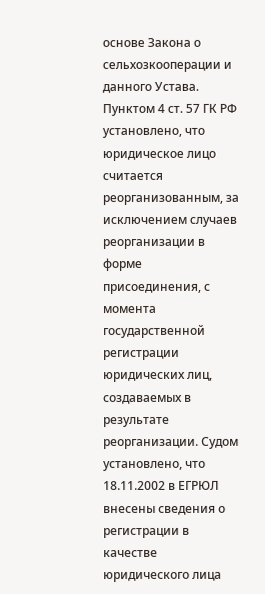основе Закона о сельхозкооперации и данного Устава. Пунктом 4 ст. 57 ГК РФ установлено, что юридическое лицо считается реорганизованным, за исключением случаев реорганизации в форме присоединения, с момента государственной регистрации юридических лиц, создаваемых в результате реорганизации. Судом установлено, что 18.11.2002 в ЕГРЮЛ внесены сведения о регистрации в качестве юридического лица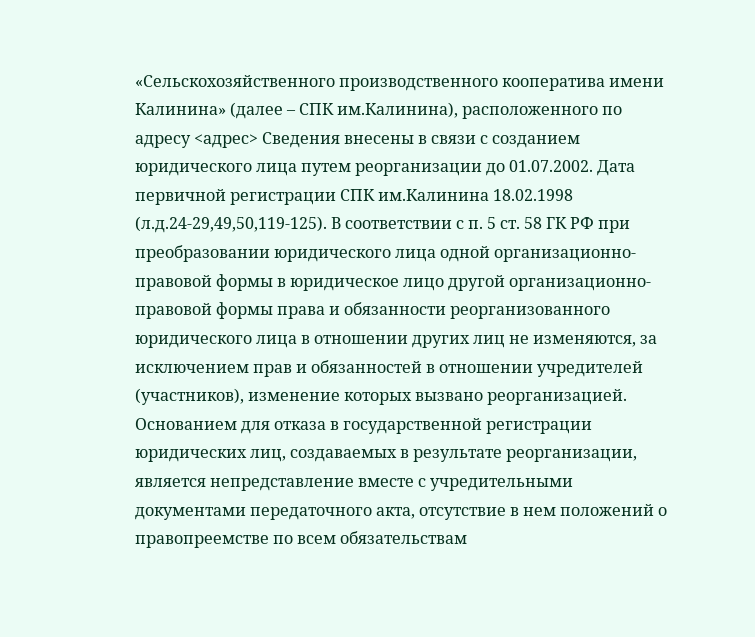«Сельскохозяйственного производственного кооператива имени Калинина» (далее – СПК им.Калинина), расположенного по адресу <адрес> Сведения внесены в связи с созданием юридического лица путем реорганизации до 01.07.2002. Дата первичной регистрации СПК им.Калинина 18.02.1998 (л.д.24-29,49,50,119-125). В соответствии с п. 5 ст. 58 ГК РФ при преобразовании юридического лица одной организационно-правовой формы в юридическое лицо другой организационно-правовой формы права и обязанности реорганизованного юридического лица в отношении других лиц не изменяются, за исключением прав и обязанностей в отношении учредителей (участников), изменение которых вызвано реорганизацией. Основанием для отказа в государственной регистрации юридических лиц, создаваемых в результате реорганизации, является непредставление вместе с учредительными документами передаточного акта, отсутствие в нем положений о правопреемстве по всем обязательствам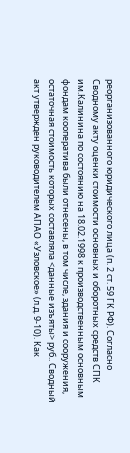реорганизованного юридического лица (п. 2 ст. 59 ГК РФ). Согласно Сводному акту оценки стоимости основных и оборотных средств СПК им.Калинина по состоянию на 18.02.1998 к производственным основным фондам кооператива были отнесены, в том числе, здания и сооружения, остаточная стоимость которых составляла <данные изъяты> руб.. Сводный акт утвержден руководителем АПАО «Узловское» (л.д. 9-10). Как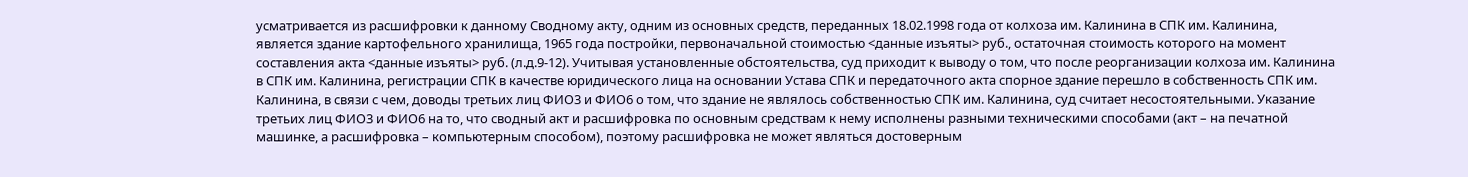усматривается из расшифровки к данному Сводному акту, одним из основных средств, переданных 18.02.1998 года от колхоза им. Калинина в СПК им. Калинина, является здание картофельного хранилища, 1965 года постройки, первоначальной стоимостью <данные изъяты> руб., остаточная стоимость которого на момент составления акта <данные изъяты> руб. (л.д.9-12). Учитывая установленные обстоятельства, суд приходит к выводу о том, что после реорганизации колхоза им. Калинина в СПК им. Калинина, регистрации СПК в качестве юридического лица на основании Устава СПК и передаточного акта спорное здание перешло в собственность СПК им. Калинина, в связи с чем, доводы третьих лиц ФИО3 и ФИО6 о том, что здание не являлось собственностью СПК им. Калинина, суд считает несостоятельными. Указание третьих лиц ФИО3 и ФИО6 на то, что сводный акт и расшифровка по основным средствам к нему исполнены разными техническими способами (акт – на печатной машинке, а расшифровка – компьютерным способом), поэтому расшифровка не может являться достоверным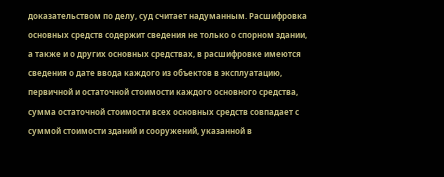доказательством по делу, суд считает надуманным. Расшифровка основных средств содержит сведения не только о спорном здании, а также и о других основных средствах, в расшифровке имеются сведения о дате ввода каждого из объектов в эксплуатацию, первичной и остаточной стоимости каждого основного средства, сумма остаточной стоимости всех основных средств совпадает с суммой стоимости зданий и сооружений, указанной в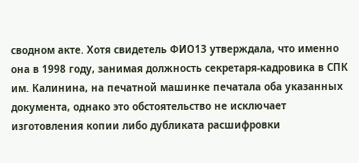сводном акте. Хотя свидетель ФИО13 утверждала, что именно она в 1998 году, занимая должность секретаря-кадровика в СПК им. Калинина, на печатной машинке печатала оба указанных документа, однако это обстоятельство не исключает изготовления копии либо дубликата расшифровки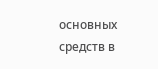основных средств в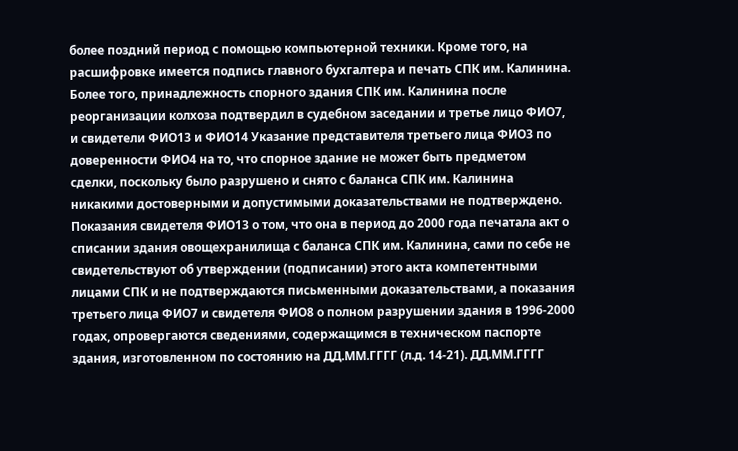более поздний период с помощью компьютерной техники. Кроме того, на расшифровке имеется подпись главного бухгалтера и печать СПК им. Калинина. Более того, принадлежность спорного здания СПК им. Калинина после реорганизации колхоза подтвердил в судебном заседании и третье лицо ФИО7, и свидетели ФИО13 и ФИО14 Указание представителя третьего лица ФИО3 по доверенности ФИО4 на то, что спорное здание не может быть предметом сделки, поскольку было разрушено и снято с баланса СПК им. Калинина никакими достоверными и допустимыми доказательствами не подтверждено. Показания свидетеля ФИО13 о том, что она в период до 2000 года печатала акт о списании здания овощехранилища с баланса СПК им. Калинина, сами по себе не свидетельствуют об утверждении (подписании) этого акта компетентными лицами СПК и не подтверждаются письменными доказательствами, а показания третьего лица ФИО7 и свидетеля ФИО8 о полном разрушении здания в 1996-2000 годах, опровергаются сведениями, содержащимся в техническом паспорте здания, изготовленном по состоянию на ДД.ММ.ГГГГ (л.д. 14-21). ДД.ММ.ГГГГ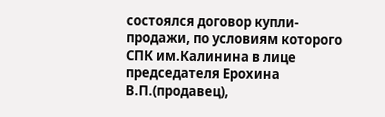состоялся договор купли-продажи, по условиям которого СПК им.Калинина в лице председателя Ерохина В.П.(продавец),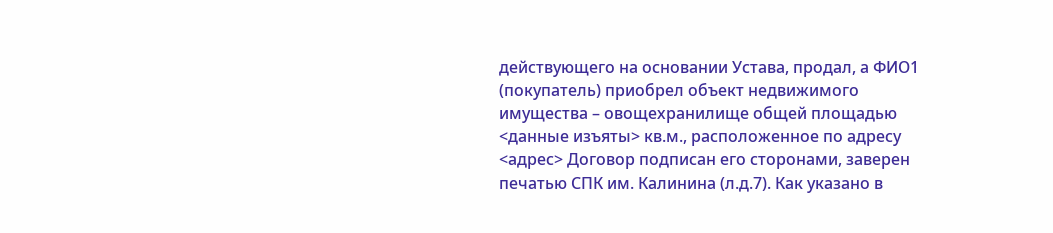действующего на основании Устава, продал, а ФИО1 (покупатель) приобрел объект недвижимого имущества – овощехранилище общей площадью <данные изъяты> кв.м., расположенное по адресу <адрес> Договор подписан его сторонами, заверен печатью СПК им. Калинина (л.д.7). Как указано в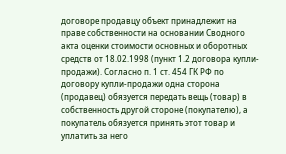договоре продавцу объект принадлежит на праве собственности на основании Сводного акта оценки стоимости основных и оборотных средств от 18.02.1998 (пункт 1.2 договора купли-продажи). Согласно п. 1 ст. 454 ГК РФ по договору купли-продажи одна сторона (продавец) обязуется передать вещь (товар) в собственность другой стороне (покупателю), а покупатель обязуется принять этот товар и уплатить за него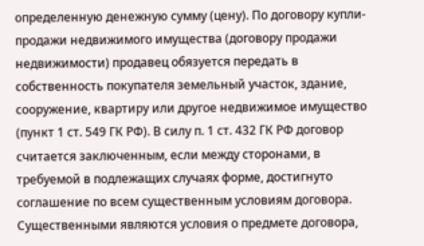определенную денежную сумму (цену). По договору купли-продажи недвижимого имущества (договору продажи недвижимости) продавец обязуется передать в собственность покупателя земельный участок, здание, сооружение, квартиру или другое недвижимое имущество (пункт 1 ст. 549 ГК РФ). В силу п. 1 ст. 432 ГК РФ договор считается заключенным, если между сторонами, в требуемой в подлежащих случаях форме, достигнуто соглашение по всем существенным условиям договора. Существенными являются условия о предмете договора,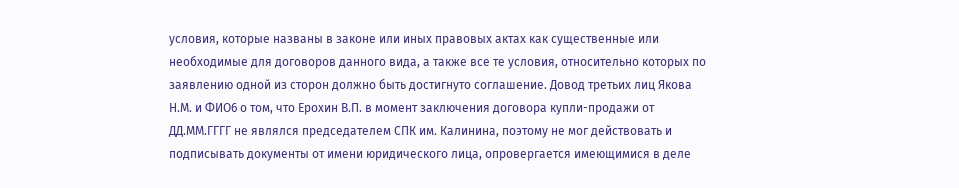условия, которые названы в законе или иных правовых актах как существенные или необходимые для договоров данного вида, а также все те условия, относительно которых по заявлению одной из сторон должно быть достигнуто соглашение. Довод третьих лиц Якова Н.М. и ФИО6 о том, что Ерохин В.П. в момент заключения договора купли-продажи от ДД.ММ.ГГГГ не являлся председателем СПК им. Калинина, поэтому не мог действовать и подписывать документы от имени юридического лица, опровергается имеющимися в деле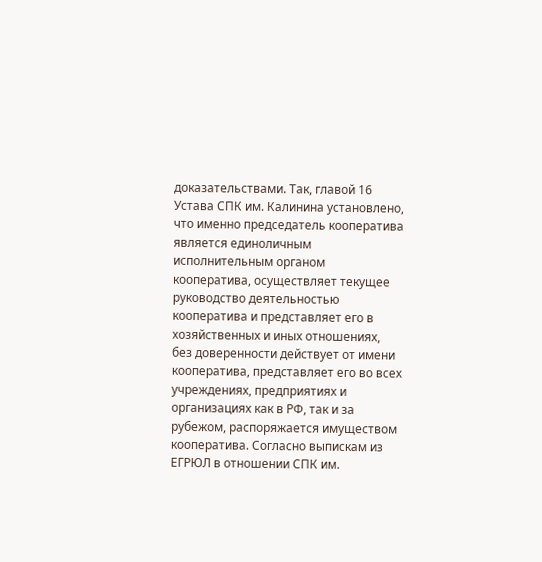доказательствами. Так, главой 16 Устава СПК им. Калинина установлено, что именно председатель кооператива является единоличным исполнительным органом кооператива, осуществляет текущее руководство деятельностью кооператива и представляет его в хозяйственных и иных отношениях, без доверенности действует от имени кооператива, представляет его во всех учреждениях, предприятиях и организациях как в РФ, так и за рубежом, распоряжается имуществом кооператива. Согласно выпискам из ЕГРЮЛ в отношении СПК им.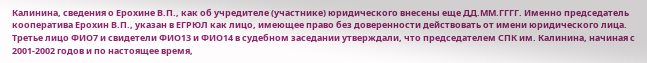Калинина, сведения о Ерохине В.П., как об учредителе (участнике) юридического внесены еще ДД.ММ.ГГГГ. Именно председатель кооператива Ерохин В.П., указан в ЕГРЮЛ как лицо, имеющее право без доверенности действовать от имени юридического лица. Третье лицо ФИО7 и свидетели ФИО13 и ФИО14 в судебном заседании утверждали, что председателем СПК им. Калинина, начиная с 2001-2002 годов и по настоящее время,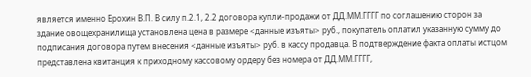является именно Ерохин В.П. В силу п.2.1, 2.2 договора купли-продажи от ДД.ММ.ГГГГ по соглашению сторон за здание овощехранилища установлена цена в размере <данные изъяты> руб., покупатель оплатил указанную сумму до подписания договора путем внесения <данные изъяты> руб. в кассу продавца. В подтверждение факта оплаты истцом представлена квитанция к приходному кассовому ордеру без номера от ДД.ММ.ГГГГ,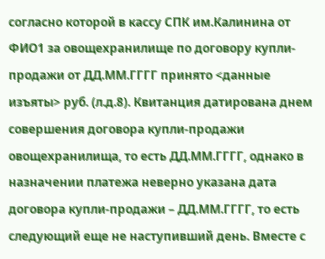согласно которой в кассу СПК им.Калинина от ФИО1 за овощехранилище по договору купли-продажи от ДД.ММ.ГГГГ принято <данные изъяты> руб. (л.д.8). Квитанция датирована днем совершения договора купли-продажи овощехранилища, то есть ДД.ММ.ГГГГ, однако в назначении платежа неверно указана дата договора купли-продажи – ДД.ММ.ГГГГ, то есть следующий еще не наступивший день. Вместе с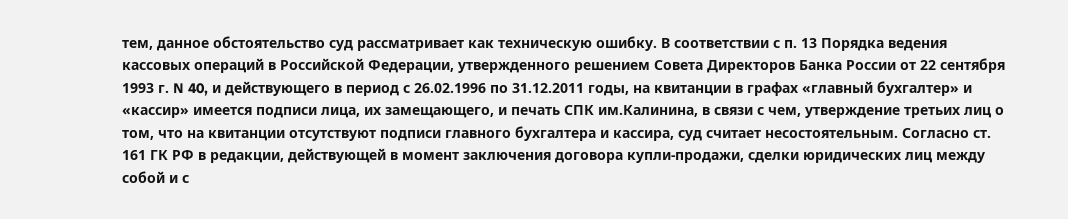тем, данное обстоятельство суд рассматривает как техническую ошибку. В соответствии с п. 13 Порядка ведения кассовых операций в Российской Федерации, утвержденного решением Совета Директоров Банка России от 22 сентября 1993 г. N 40, и действующего в период с 26.02.1996 по 31.12.2011 годы, на квитанции в графах «главный бухгалтер» и «кассир» имеется подписи лица, их замещающего, и печать СПК им.Калинина, в связи с чем, утверждение третьих лиц о том, что на квитанции отсутствуют подписи главного бухгалтера и кассира, суд считает несостоятельным. Согласно ст. 161 ГК РФ в редакции, действующей в момент заключения договора купли-продажи, сделки юридических лиц между собой и с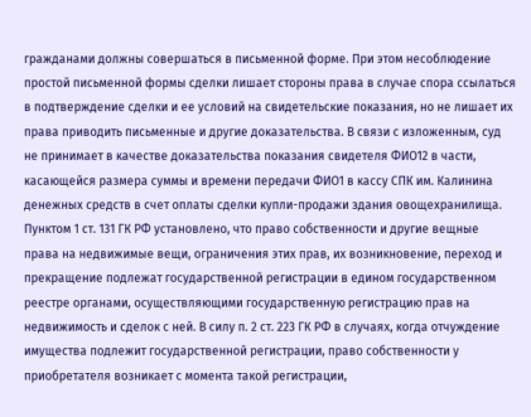гражданами должны совершаться в письменной форме. При этом несоблюдение простой письменной формы сделки лишает стороны права в случае спора ссылаться в подтверждение сделки и ее условий на свидетельские показания, но не лишает их права приводить письменные и другие доказательства. В связи с изложенным, суд не принимает в качестве доказательства показания свидетеля ФИО12 в части, касающейся размера суммы и времени передачи ФИО1 в кассу СПК им. Калинина денежных средств в счет оплаты сделки купли-продажи здания овощехранилища. Пунктом 1 ст. 131 ГК РФ установлено, что право собственности и другие вещные права на недвижимые вещи, ограничения этих прав, их возникновение, переход и прекращение подлежат государственной регистрации в едином государственном реестре органами, осуществляющими государственную регистрацию прав на недвижимость и сделок с ней. В силу п. 2 ст. 223 ГК РФ в случаях, когда отчуждение имущества подлежит государственной регистрации, право собственности у приобретателя возникает с момента такой регистрации,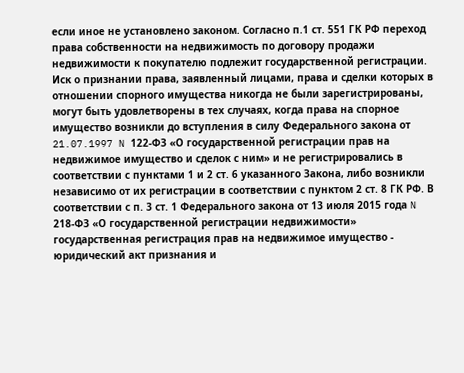если иное не установлено законом. Согласно п.1 ст. 551 ГК РФ переход права собственности на недвижимость по договору продажи недвижимости к покупателю подлежит государственной регистрации. Иск о признании права, заявленный лицами, права и сделки которых в отношении спорного имущества никогда не были зарегистрированы, могут быть удовлетворены в тех случаях, когда права на спорное имущество возникли до вступления в силу Федерального закона от 21.07.1997 N 122-ФЗ «О государственной регистрации прав на недвижимое имущество и сделок с ним» и не регистрировались в соответствии с пунктами 1 и 2 ст. 6 указанного Закона, либо возникли независимо от их регистрации в соответствии с пунктом 2 ст. 8 ГК РФ. В соответствии с п. 3 ст. 1 Федерального закона от 13 июля 2015 года N 218-ФЗ «О государственной регистрации недвижимости» государственная регистрация прав на недвижимое имущество - юридический акт признания и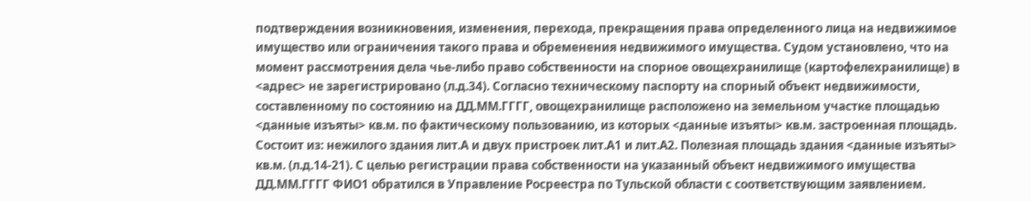подтверждения возникновения, изменения, перехода, прекращения права определенного лица на недвижимое имущество или ограничения такого права и обременения недвижимого имущества. Судом установлено, что на момент рассмотрения дела чье-либо право собственности на спорное овощехранилище (картофелехранилище) в <адрес> не зарегистрировано (л.д.34). Согласно техническому паспорту на спорный объект недвижимости, составленному по состоянию на ДД.ММ.ГГГГ, овощехранилище расположено на земельном участке площадью <данные изъяты> кв.м. по фактическому пользованию, из которых <данные изъяты> кв.м. застроенная площадь. Состоит из: нежилого здания лит.А и двух пристроек лит.А1 и лит.А2. Полезная площадь здания <данные изъяты> кв.м. (л.д.14-21). С целью регистрации права собственности на указанный объект недвижимого имущества ДД.ММ.ГГГГ ФИО1 обратился в Управление Росреестра по Тульской области с соответствующим заявлением.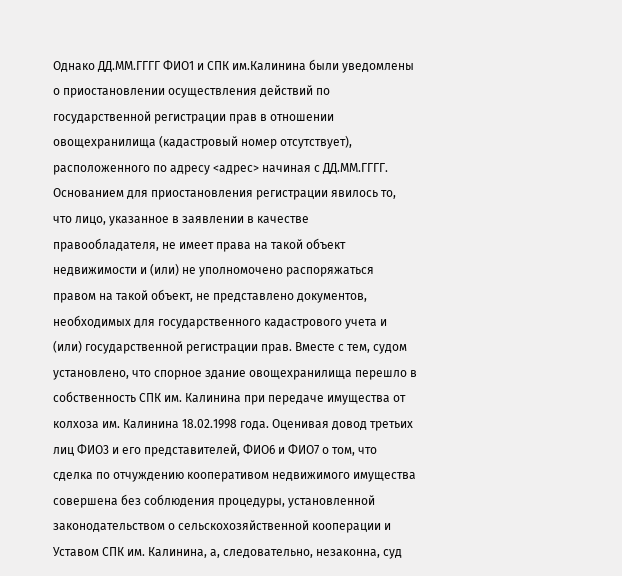Однако ДД.ММ.ГГГГ ФИО1 и СПК им.Калинина были уведомлены о приостановлении осуществления действий по государственной регистрации прав в отношении овощехранилища (кадастровый номер отсутствует), расположенного по адресу <адрес> начиная с ДД.ММ.ГГГГ. Основанием для приостановления регистрации явилось то, что лицо, указанное в заявлении в качестве правообладателя, не имеет права на такой объект недвижимости и (или) не уполномочено распоряжаться правом на такой объект, не представлено документов, необходимых для государственного кадастрового учета и (или) государственной регистрации прав. Вместе с тем, судом установлено, что спорное здание овощехранилища перешло в собственность СПК им. Калинина при передаче имущества от колхоза им. Калинина 18.02.1998 года. Оценивая довод третьих лиц ФИО3 и его представителей, ФИО6 и ФИО7 о том, что сделка по отчуждению кооперативом недвижимого имущества совершена без соблюдения процедуры, установленной законодательством о сельскохозяйственной кооперации и Уставом СПК им. Калинина, а, следовательно, незаконна, суд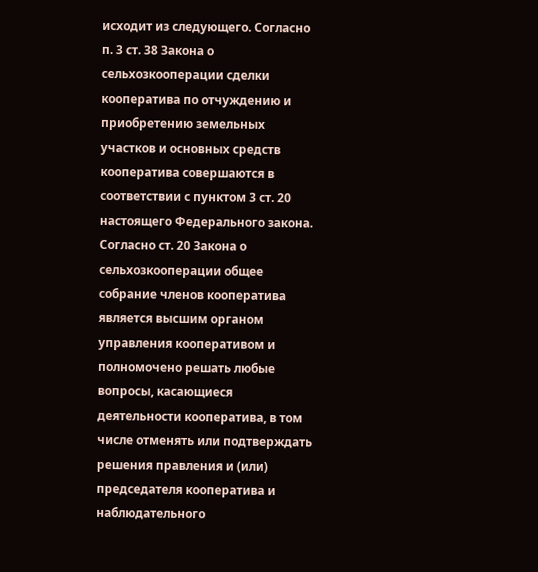исходит из следующего. Согласно п. 3 ст. 38 Закона о сельхозкооперации сделки кооператива по отчуждению и приобретению земельных участков и основных средств кооператива совершаются в соответствии с пунктом 3 ст. 20 настоящего Федерального закона. Согласно ст. 20 Закона о сельхозкооперации общее собрание членов кооператива является высшим органом управления кооперативом и полномочено решать любые вопросы, касающиеся деятельности кооператива, в том числе отменять или подтверждать решения правления и (или) председателя кооператива и наблюдательного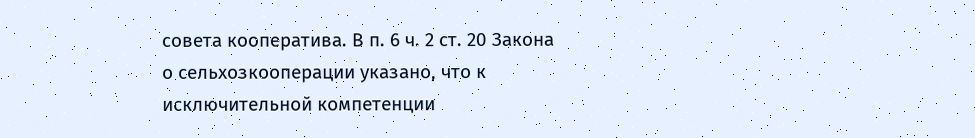совета кооператива. В п. 6 ч. 2 ст. 20 Закона о сельхозкооперации указано, что к исключительной компетенции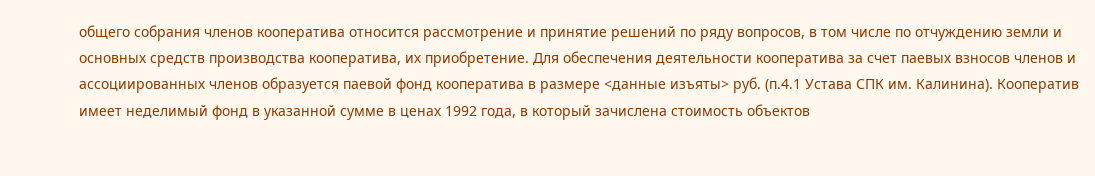общего собрания членов кооператива относится рассмотрение и принятие решений по ряду вопросов, в том числе по отчуждению земли и основных средств производства кооператива, их приобретение. Для обеспечения деятельности кооператива за счет паевых взносов членов и ассоциированных членов образуется паевой фонд кооператива в размере <данные изъяты> руб. (п.4.1 Устава СПК им. Калинина). Кооператив имеет неделимый фонд в указанной сумме в ценах 1992 года, в который зачислена стоимость объектов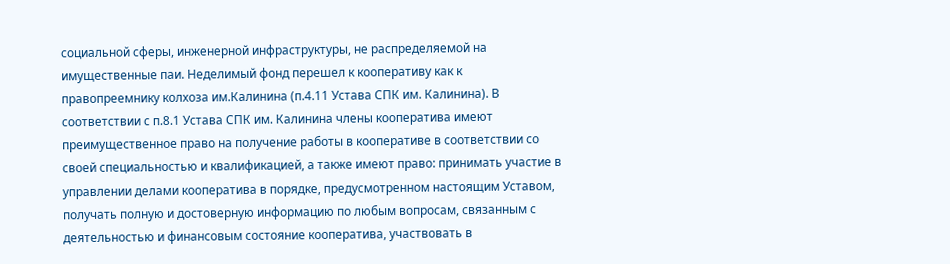социальной сферы, инженерной инфраструктуры, не распределяемой на имущественные паи. Неделимый фонд перешел к кооперативу как к правопреемнику колхоза им.Калинина (п.4.11 Устава СПК им. Калинина). В соответствии с п.8.1 Устава СПК им. Калинина члены кооператива имеют преимущественное право на получение работы в кооперативе в соответствии со своей специальностью и квалификацией, а также имеют право: принимать участие в управлении делами кооператива в порядке, предусмотренном настоящим Уставом, получать полную и достоверную информацию по любым вопросам, связанным с деятельностью и финансовым состояние кооператива, участвовать в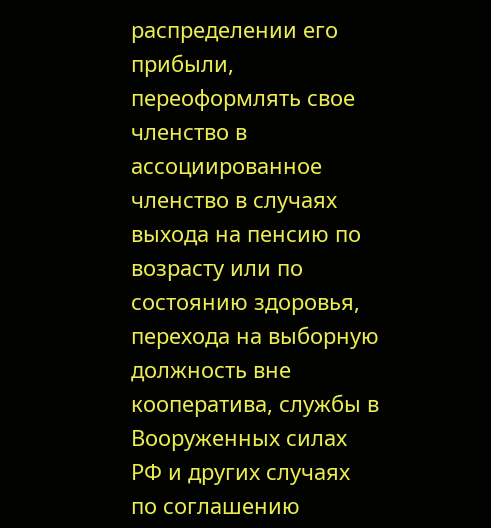распределении его прибыли, переоформлять свое членство в ассоциированное членство в случаях выхода на пенсию по возрасту или по состоянию здоровья, перехода на выборную должность вне кооператива, службы в Вооруженных силах РФ и других случаях по соглашению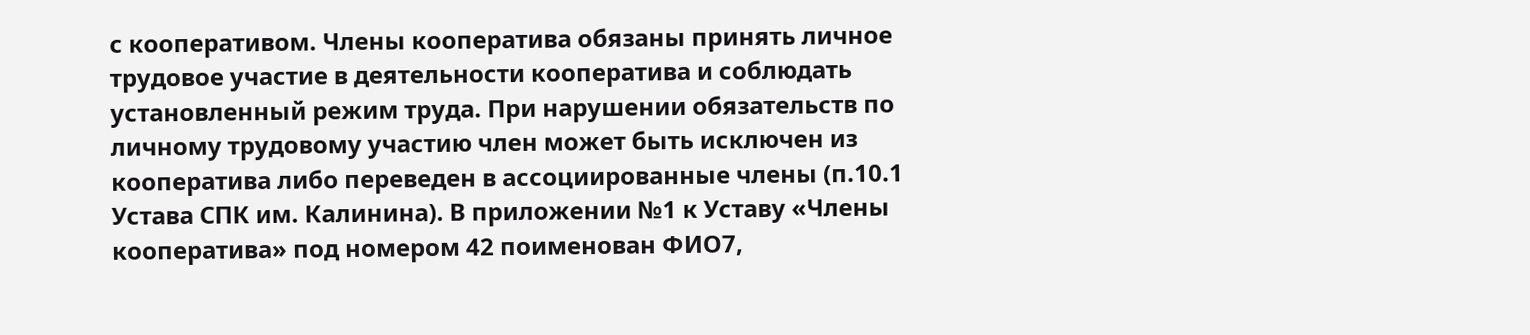с кооперативом. Члены кооператива обязаны принять личное трудовое участие в деятельности кооператива и соблюдать установленный режим труда. При нарушении обязательств по личному трудовому участию член может быть исключен из кооператива либо переведен в ассоциированные члены (п.10.1 Устава СПК им. Калинина). В приложении №1 к Уставу «Члены кооператива» под номером 42 поименован ФИО7,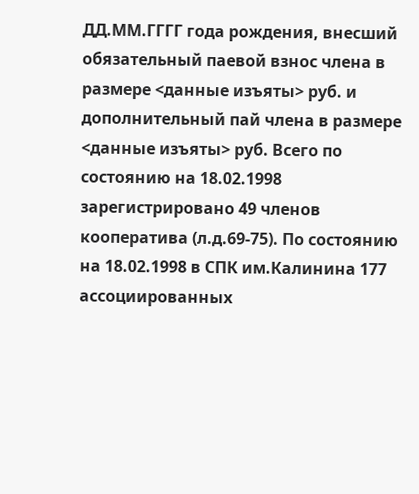ДД.ММ.ГГГГ года рождения, внесший обязательный паевой взнос члена в размере <данные изъяты> руб. и дополнительный пай члена в размере <данные изъяты> руб. Всего по состоянию на 18.02.1998 зарегистрировано 49 членов кооператива (л.д.69-75). По состоянию на 18.02.1998 в СПК им.Калинина 177 ассоциированных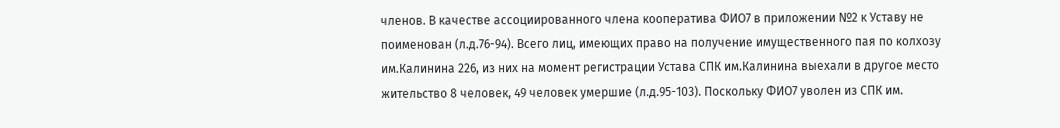членов. В качестве ассоциированного члена кооператива ФИО7 в приложении №2 к Уставу не поименован (л.д.76-94). Всего лиц, имеющих право на получение имущественного пая по колхозу им.Калинина 226, из них на момент регистрации Устава СПК им.Калинина выехали в другое место жительство 8 человек, 49 человек умершие (л.д.95-103). Поскольку ФИО7 уволен из СПК им.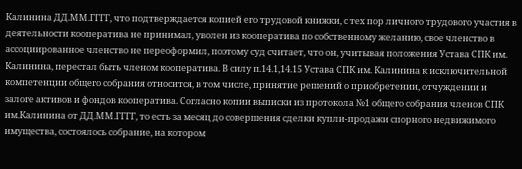Калинина ДД.ММ.ГГГГ, что подтверждается копией его трудовой книжки, с тех пор личного трудового участия в деятельности кооператива не принимал, уволен из кооператива по собственному желанию, свое членство в ассоциированное членство не переоформил, поэтому суд считает, что он, учитывая положения Устава СПК им. Калинина, перестал быть членом кооператива. В силу п.14.1,14.15 Устава СПК им. Калинина к исключительной компетенции общего собрания относится, в том числе, принятие решений о приобретении, отчуждении и залоге активов и фондов кооператива. Согласно копии выписки из протокола №1 общего собрания членов СПК им.Калинина от ДД.ММ.ГГГГ, то есть за месяц до совершения сделки купли-продажи спорного недвижимого имущества, состоялось собрание, на котором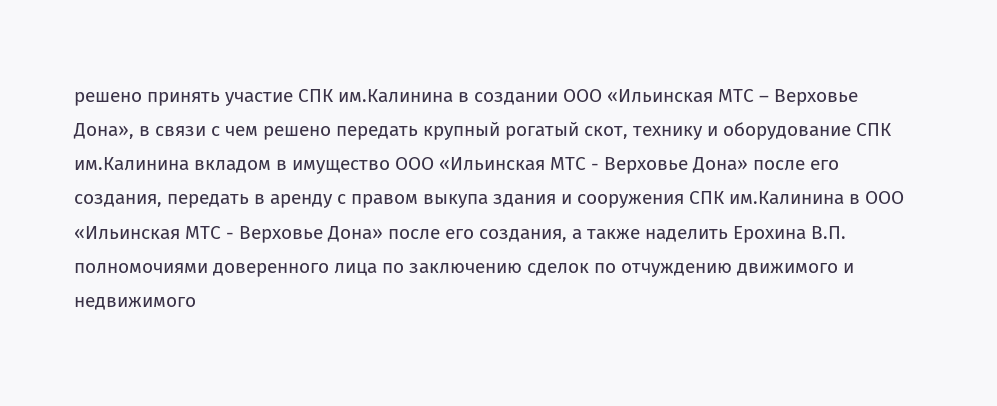решено принять участие СПК им.Калинина в создании ООО «Ильинская МТС – Верховье Дона», в связи с чем решено передать крупный рогатый скот, технику и оборудование СПК им.Калинина вкладом в имущество ООО «Ильинская МТС - Верховье Дона» после его создания, передать в аренду с правом выкупа здания и сооружения СПК им.Калинина в ООО «Ильинская МТС - Верховье Дона» после его создания, а также наделить Ерохина В.П. полномочиями доверенного лица по заключению сделок по отчуждению движимого и недвижимого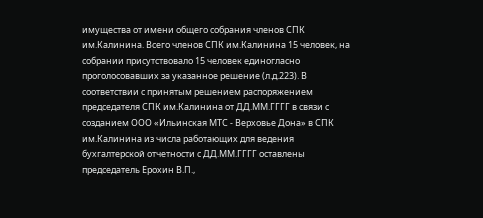имущества от имени общего собрания членов СПК им.Калинина. Всего членов СПК им.Калинина 15 человек, на собрании присутствовало 15 человек единогласно проголосовавших за указанное решение (л.д.223). В соответствии с принятым решением распоряжением председателя СПК им.Калинина от ДД.ММ.ГГГГ в связи с созданием ООО «Ильинская МТС - Верховье Дона» в СПК им.Калинина из числа работающих для ведения бухгалтерской отчетности с ДД.ММ.ГГГГ оставлены председатель Ерохин В.П.,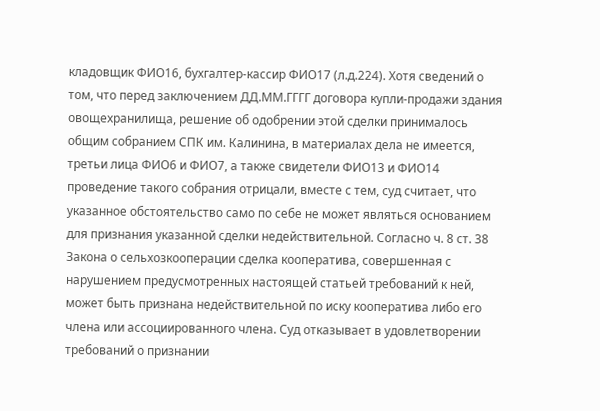кладовщик ФИО16, бухгалтер-кассир ФИО17 (л.д.224). Хотя сведений о том, что перед заключением ДД.ММ.ГГГГ договора купли-продажи здания овощехранилища, решение об одобрении этой сделки принималось общим собранием СПК им. Калинина, в материалах дела не имеется, третьи лица ФИО6 и ФИО7, а также свидетели ФИО13 и ФИО14 проведение такого собрания отрицали, вместе с тем, суд считает, что указанное обстоятельство само по себе не может являться основанием для признания указанной сделки недействительной. Согласно ч. 8 ст. 38 Закона о сельхозкооперации сделка кооператива, совершенная с нарушением предусмотренных настоящей статьей требований к ней, может быть признана недействительной по иску кооператива либо его члена или ассоциированного члена. Суд отказывает в удовлетворении требований о признании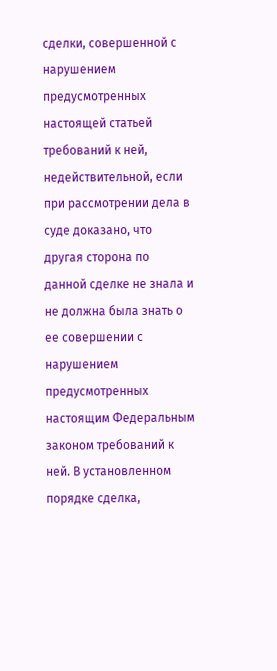сделки, совершенной с нарушением предусмотренных настоящей статьей требований к ней, недействительной, если при рассмотрении дела в суде доказано, что другая сторона по данной сделке не знала и не должна была знать о ее совершении с нарушением предусмотренных настоящим Федеральным законом требований к ней. В установленном порядке сделка,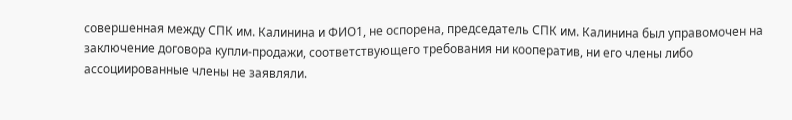совершенная между СПК им. Калинина и ФИО1, не оспорена, председатель СПК им. Калинина был управомочен на заключение договора купли-продажи, соответствующего требования ни кооператив, ни его члены либо ассоциированные члены не заявляли.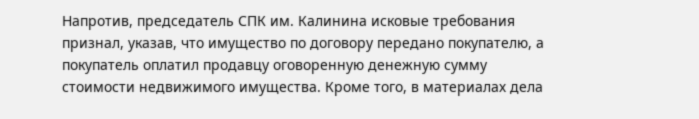Напротив, председатель СПК им. Калинина исковые требования признал, указав, что имущество по договору передано покупателю, а покупатель оплатил продавцу оговоренную денежную сумму стоимости недвижимого имущества. Кроме того, в материалах дела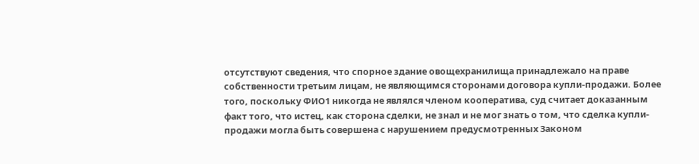отсутствуют сведения, что спорное здание овощехранилища принадлежало на праве собственности третьим лицам, не являющимся сторонами договора купли-продажи. Более того, поскольку ФИО1 никогда не являлся членом кооператива, суд считает доказанным факт того, что истец, как сторона сделки, не знал и не мог знать о том, что сделка купли-продажи могла быть совершена с нарушением предусмотренных Законом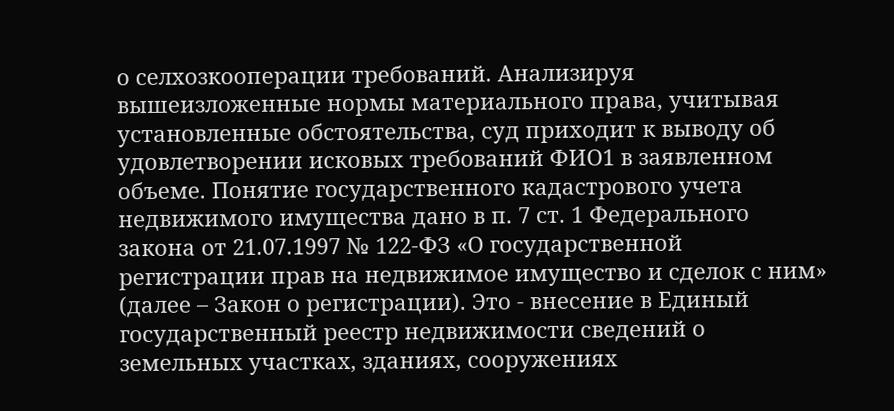о селхозкооперации требований. Анализируя вышеизложенные нормы материального права, учитывая установленные обстоятельства, суд приходит к выводу об удовлетворении исковых требований ФИО1 в заявленном объеме. Понятие государственного кадастрового учета недвижимого имущества дано в п. 7 ст. 1 Федерального закона от 21.07.1997 № 122-ФЗ «О государственной регистрации прав на недвижимое имущество и сделок с ним» (далее – Закон о регистрации). Это - внесение в Единый государственный реестр недвижимости сведений о земельных участках, зданиях, сооружениях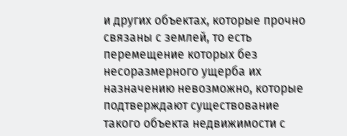и других объектах, которые прочно связаны с землей, то есть перемещение которых без несоразмерного ущерба их назначению невозможно, которые подтверждают существование такого объекта недвижимости с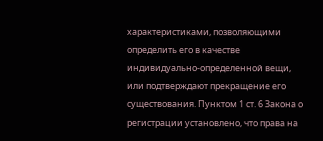характеристиками, позволяющими определить его в качестве индивидуально-определенной вещи, или подтверждают прекращение его существования. Пунктом 1 ст. 6 Закона о регистрации установлено, что права на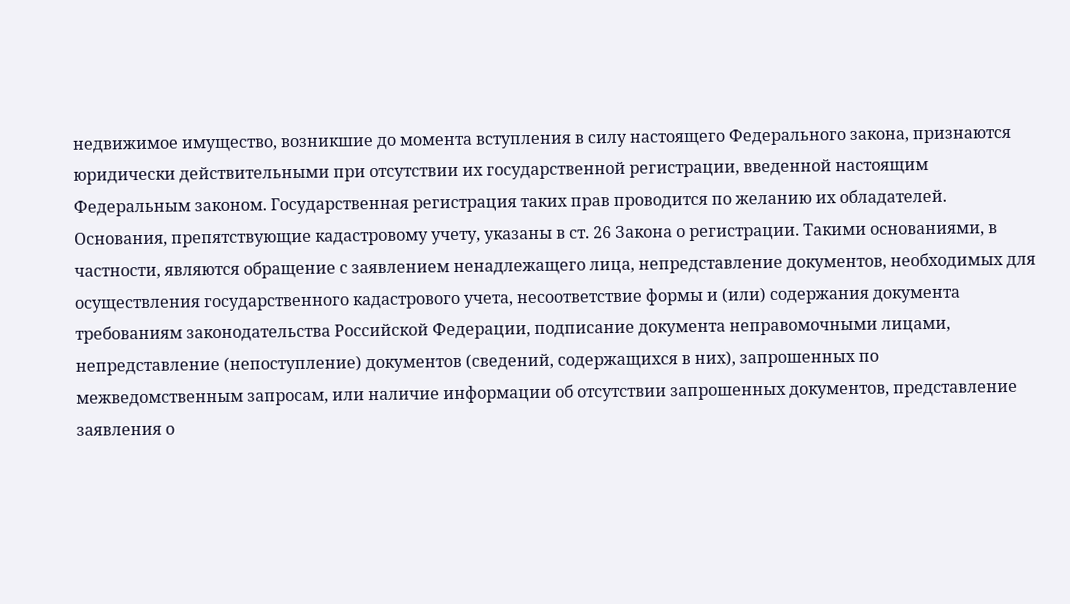недвижимое имущество, возникшие до момента вступления в силу настоящего Федерального закона, признаются юридически действительными при отсутствии их государственной регистрации, введенной настоящим Федеральным законом. Государственная регистрация таких прав проводится по желанию их обладателей. Основания, препятствующие кадастровому учету, указаны в ст. 26 Закона о регистрации. Такими основаниями, в частности, являются обращение с заявлением ненадлежащего лица, непредставление документов, необходимых для осуществления государственного кадастрового учета, несоответствие формы и (или) содержания документа требованиям законодательства Российской Федерации, подписание документа неправомочными лицами, непредставление (непоступление) документов (сведений, содержащихся в них), запрошенных по межведомственным запросам, или наличие информации об отсутствии запрошенных документов, представление заявления о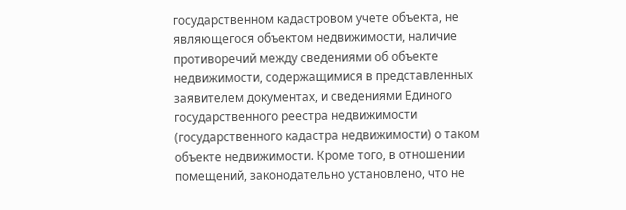государственном кадастровом учете объекта, не являющегося объектом недвижимости, наличие противоречий между сведениями об объекте недвижимости, содержащимися в представленных заявителем документах, и сведениями Единого государственного реестра недвижимости (государственного кадастра недвижимости) о таком объекте недвижимости. Кроме того, в отношении помещений, законодательно установлено, что не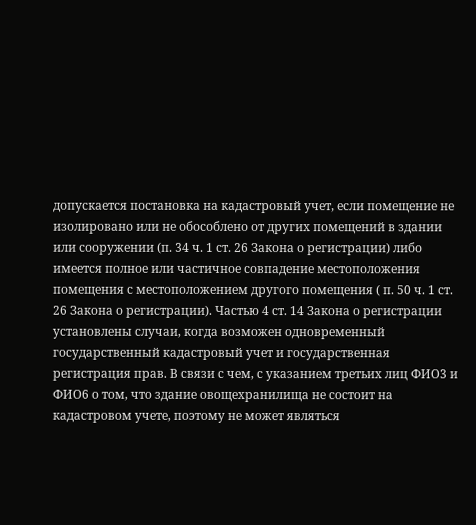допускается постановка на кадастровый учет, если помещение не изолировано или не обособлено от других помещений в здании или сооружении (п. 34 ч. 1 ст. 26 Закона о регистрации) либо имеется полное или частичное совпадение местоположения помещения с местоположением другого помещения ( п. 50 ч. 1 ст. 26 Закона о регистрации). Частью 4 ст. 14 Закона о регистрации установлены случаи, когда возможен одновременный государственный кадастровый учет и государственная регистрация прав. В связи с чем, с указанием третьих лиц ФИО3 и ФИО6 о том, что здание овощехранилища не состоит на кадастровом учете, поэтому не может являться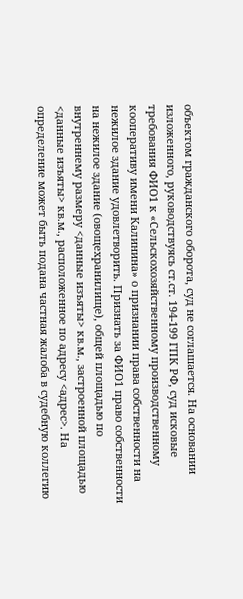объектом гражданского оборота, суд не соглашается. На основании изложенного, руководствуясь ст.ст. 194-199 ГПК РФ, суд исковые требования ФИО1 к «Сельскохозяйственному производственному кооперативу имени Калинина» о признании права собственности на нежилое здание удовлетворить. Признать за ФИО1 право собственности на нежилое здание (овощехранилище), общей площадью по внутреннему размеру <данные изъяты> кв.м., застроенной площадью <данные изъяты> кв.м., расположенное по адресу <адрес>. На определение может быть подана частная жалоба в судебную коллегию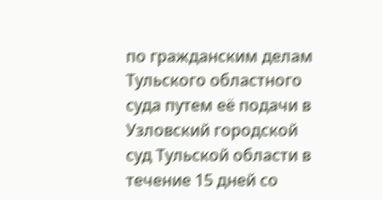по гражданским делам Тульского областного суда путем её подачи в Узловский городской суд Тульской области в течение 15 дней со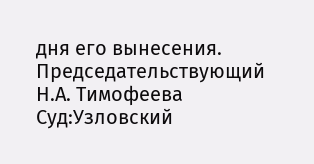дня его вынесения. Председательствующий Н.А. Тимофеева Суд:Узловский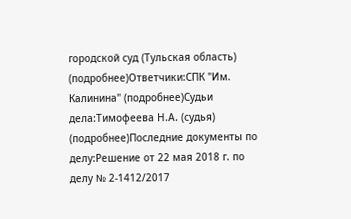городской суд (Тульская область) (подробнее)Ответчики:СПК "Им. Калинина" (подробнее)Судьи дела:Тимофеева Н.А. (судья) (подробнее)Последние документы по делу:Решение от 22 мая 2018 г. по делу № 2-1412/2017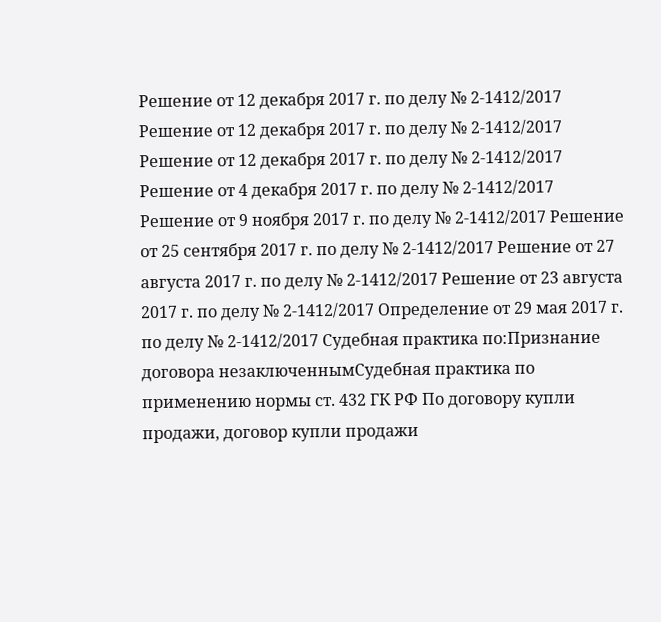Решение от 12 декабря 2017 г. по делу № 2-1412/2017 Решение от 12 декабря 2017 г. по делу № 2-1412/2017 Решение от 12 декабря 2017 г. по делу № 2-1412/2017 Решение от 4 декабря 2017 г. по делу № 2-1412/2017 Решение от 9 ноября 2017 г. по делу № 2-1412/2017 Решение от 25 сентября 2017 г. по делу № 2-1412/2017 Решение от 27 августа 2017 г. по делу № 2-1412/2017 Решение от 23 августа 2017 г. по делу № 2-1412/2017 Определение от 29 мая 2017 г. по делу № 2-1412/2017 Судебная практика по:Признание договора незаключеннымСудебная практика по применению нормы ст. 432 ГК РФ По договору купли продажи, договор купли продажи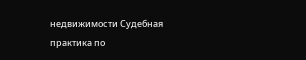недвижимости Судебная практика по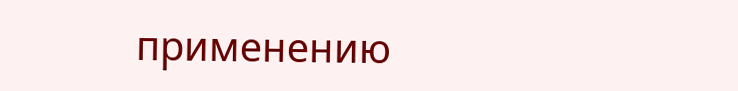применению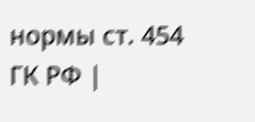нормы ст. 454 ГК РФ |